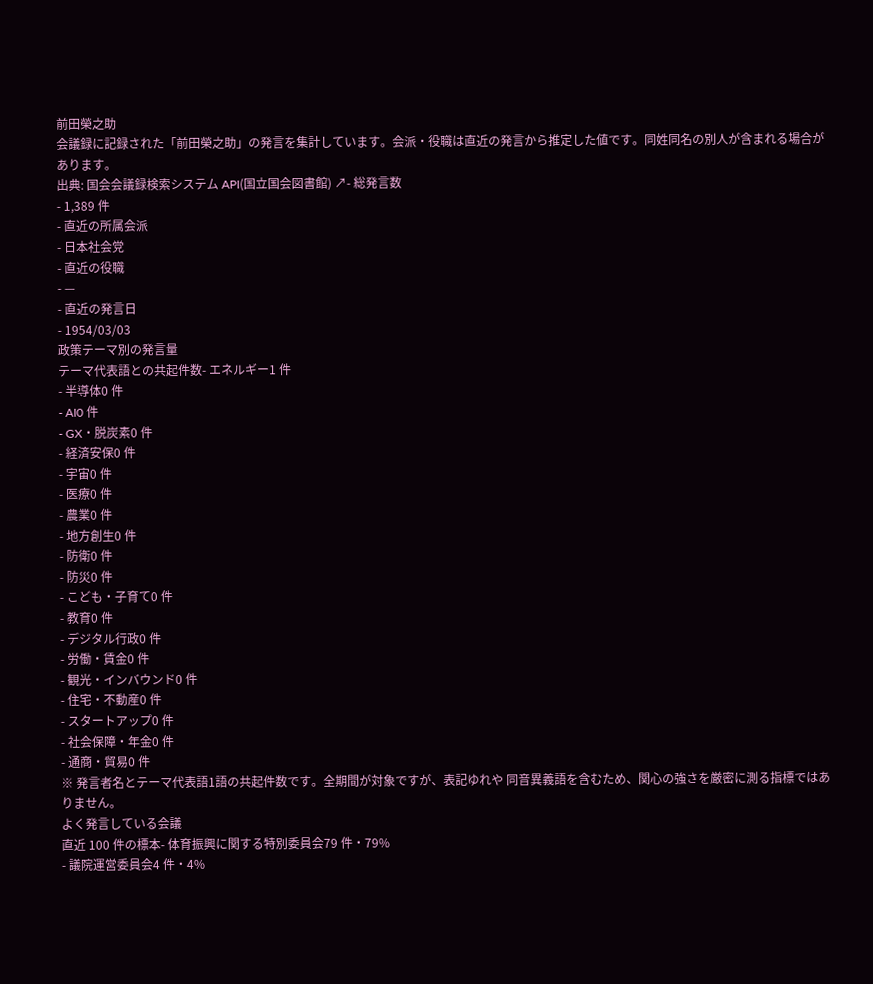前田榮之助
会議録に記録された「前田榮之助」の発言を集計しています。会派・役職は直近の発言から推定した値です。同姓同名の別人が含まれる場合があります。
出典: 国会会議録検索システム API(国立国会図書館) ↗- 総発言数
- 1,389 件
- 直近の所属会派
- 日本社会党
- 直近の役職
- —
- 直近の発言日
- 1954/03/03
政策テーマ別の発言量
テーマ代表語との共起件数- エネルギー1 件
- 半導体0 件
- AI0 件
- GX・脱炭素0 件
- 経済安保0 件
- 宇宙0 件
- 医療0 件
- 農業0 件
- 地方創生0 件
- 防衛0 件
- 防災0 件
- こども・子育て0 件
- 教育0 件
- デジタル行政0 件
- 労働・賃金0 件
- 観光・インバウンド0 件
- 住宅・不動産0 件
- スタートアップ0 件
- 社会保障・年金0 件
- 通商・貿易0 件
※ 発言者名とテーマ代表語1語の共起件数です。全期間が対象ですが、表記ゆれや 同音異義語を含むため、関心の強さを厳密に測る指標ではありません。
よく発言している会議
直近 100 件の標本- 体育振興に関する特別委員会79 件・79%
- 議院運営委員会4 件・4%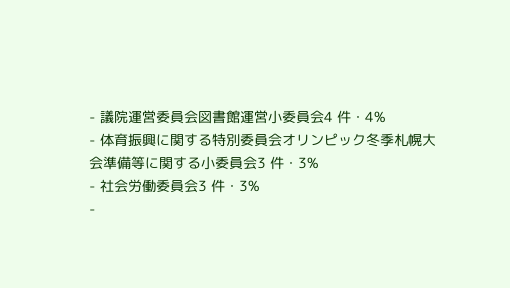- 議院運営委員会図書館運営小委員会4 件・4%
- 体育振興に関する特別委員会オリンピック冬季札幌大会準備等に関する小委員会3 件・3%
- 社会労働委員会3 件・3%
-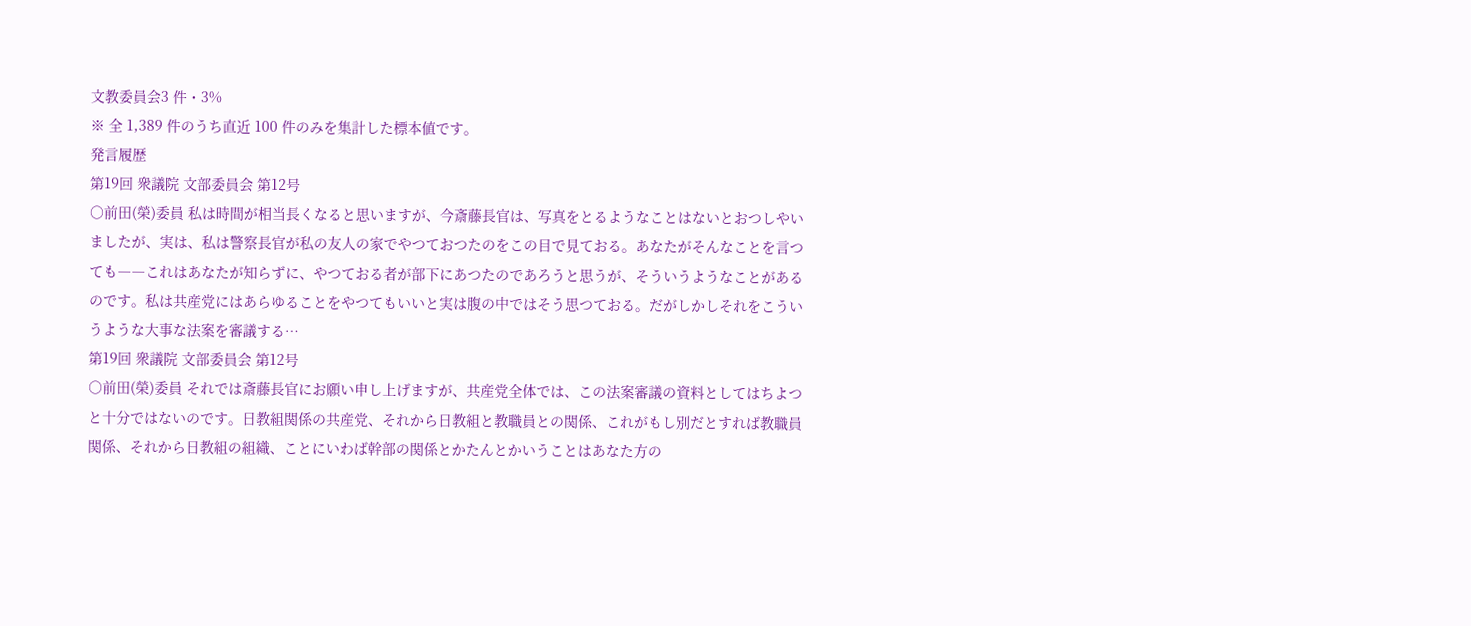文教委員会3 件・3%
※ 全 1,389 件のうち直近 100 件のみを集計した標本値です。
発言履歴
第19回 衆議院 文部委員会 第12号
○前田(榮)委員 私は時間が相当長くなると思いますが、今斎藤長官は、写真をとるようなことはないとおつしやいましたが、実は、私は警察長官が私の友人の家でやつておつたのをこの目で見ておる。あなたがそんなことを言つても――これはあなたが知らずに、やつておる者が部下にあつたのであろうと思うが、そういうようなことがあるのです。私は共産党にはあらゆることをやつてもいいと実は腹の中ではそう思つておる。だがしかしそれをこういうような大事な法案を審議する…
第19回 衆議院 文部委員会 第12号
○前田(榮)委員 それでは斎藤長官にお願い申し上げますが、共産党全体では、この法案審議の資料としてはちよつと十分ではないのです。日教組関係の共産党、それから日教組と教職員との関係、これがもし別だとすれば教職員関係、それから日教組の組織、ことにいわば幹部の関係とかたんとかいうことはあなた方の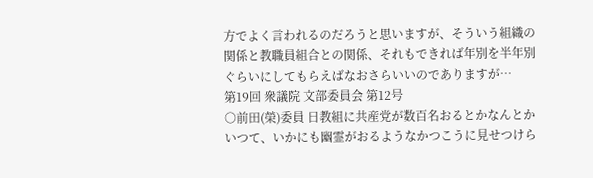方でよく言われるのだろうと思いますが、そういう組織の関係と教職員組合との関係、それもできれば年別を半年別ぐらいにしてもらえばなおさらいいのでありますが…
第19回 衆議院 文部委員会 第12号
○前田(榮)委員 日教組に共産党が数百名おるとかなんとかいつて、いかにも幽霊がおるようなかつこうに見せつけら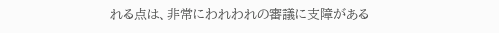れる点は、非常にわれわれの審議に支障がある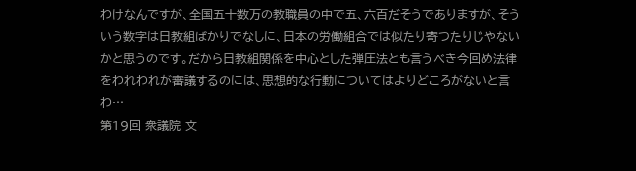わけなんですが、全国五十数万の教職員の中で五、六百だそうでありますが、そういう数字は日教組ばかりでなしに、日本の労働組合では似たり寄つたりじやないかと思うのです。だから日教組関係を中心とした弾圧法とも言うべき今回め法律をわれわれが審議するのには、思想的な行動についてはよりどころがないと言わ…
第19回 衆議院 文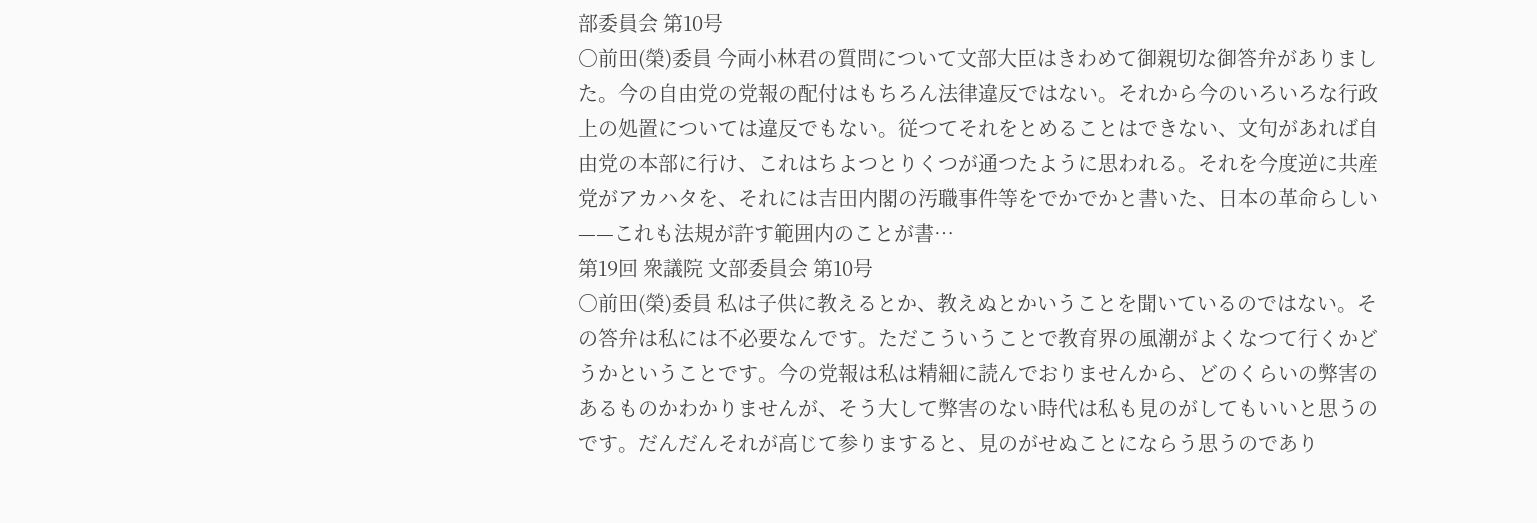部委員会 第10号
○前田(榮)委員 今両小林君の質問について文部大臣はきわめて御親切な御答弁がありました。今の自由党の党報の配付はもちろん法律違反ではない。それから今のいろいろな行政上の処置については違反でもない。従つてそれをとめることはできない、文句があれば自由党の本部に行け、これはちよつとりくつが通つたように思われる。それを今度逆に共産党がアカハタを、それには吉田内閣の汚職事件等をでかでかと書いた、日本の革命らしい——これも法規が許す範囲内のことが書…
第19回 衆議院 文部委員会 第10号
○前田(榮)委員 私は子供に教えるとか、教えぬとかいうことを聞いているのではない。その答弁は私には不必要なんです。ただこういうことで教育界の風潮がよくなつて行くかどうかということです。今の党報は私は精細に読んでおりませんから、どのくらいの弊害のあるものかわかりませんが、そう大して弊害のない時代は私も見のがしてもいいと思うのです。だんだんそれが高じて参りますると、見のがせぬことにならう思うのであり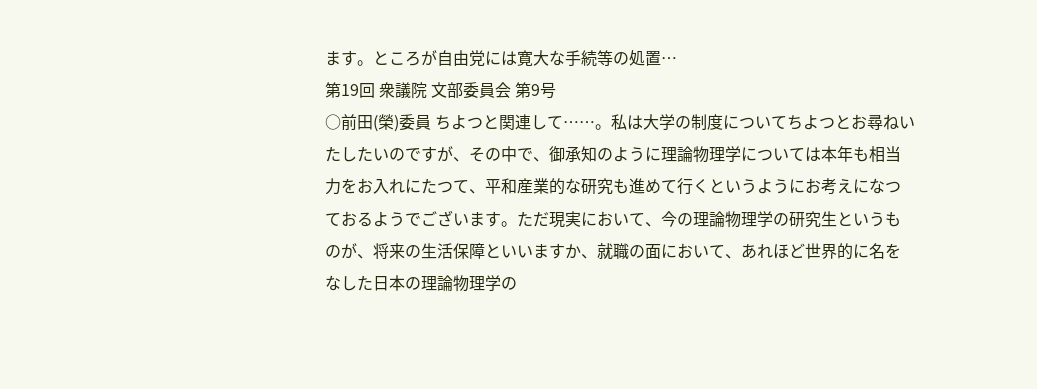ます。ところが自由党には寛大な手続等の処置…
第19回 衆議院 文部委員会 第9号
○前田(榮)委員 ちよつと関連して……。私は大学の制度についてちよつとお尋ねいたしたいのですが、その中で、御承知のように理論物理学については本年も相当力をお入れにたつて、平和産業的な研究も進めて行くというようにお考えになつておるようでございます。ただ現実において、今の理論物理学の研究生というものが、将来の生活保障といいますか、就職の面において、あれほど世界的に名をなした日本の理論物理学の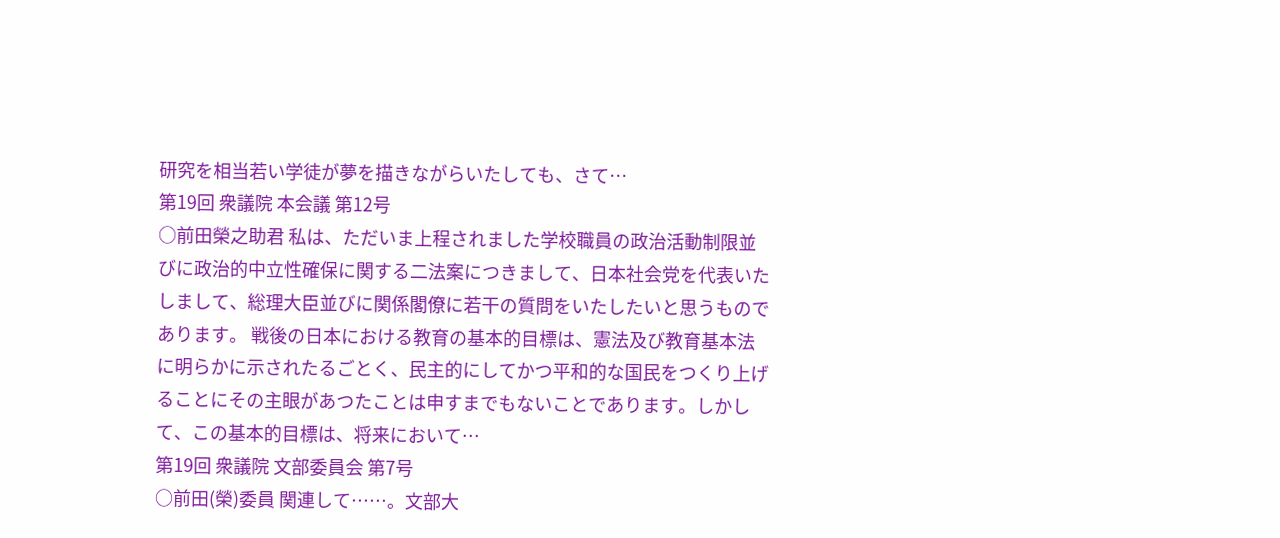研究を相当若い学徒が夢を描きながらいたしても、さて…
第19回 衆議院 本会議 第12号
○前田榮之助君 私は、ただいま上程されました学校職員の政治活動制限並びに政治的中立性確保に関する二法案につきまして、日本社会党を代表いたしまして、総理大臣並びに関係閣僚に若干の質問をいたしたいと思うものであります。 戦後の日本における教育の基本的目標は、憲法及び教育基本法に明らかに示されたるごとく、民主的にしてかつ平和的な国民をつくり上げることにその主眼があつたことは申すまでもないことであります。しかして、この基本的目標は、将来において…
第19回 衆議院 文部委員会 第7号
○前田(榮)委員 関連して……。文部大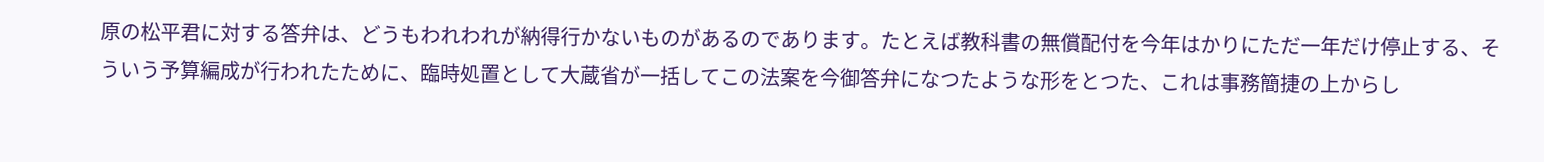原の松平君に対する答弁は、どうもわれわれが納得行かないものがあるのであります。たとえば教科書の無償配付を今年はかりにただ一年だけ停止する、そういう予算編成が行われたために、臨時処置として大蔵省が一括してこの法案を今御答弁になつたような形をとつた、これは事務簡捷の上からし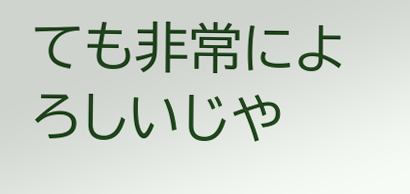ても非常によろしいじや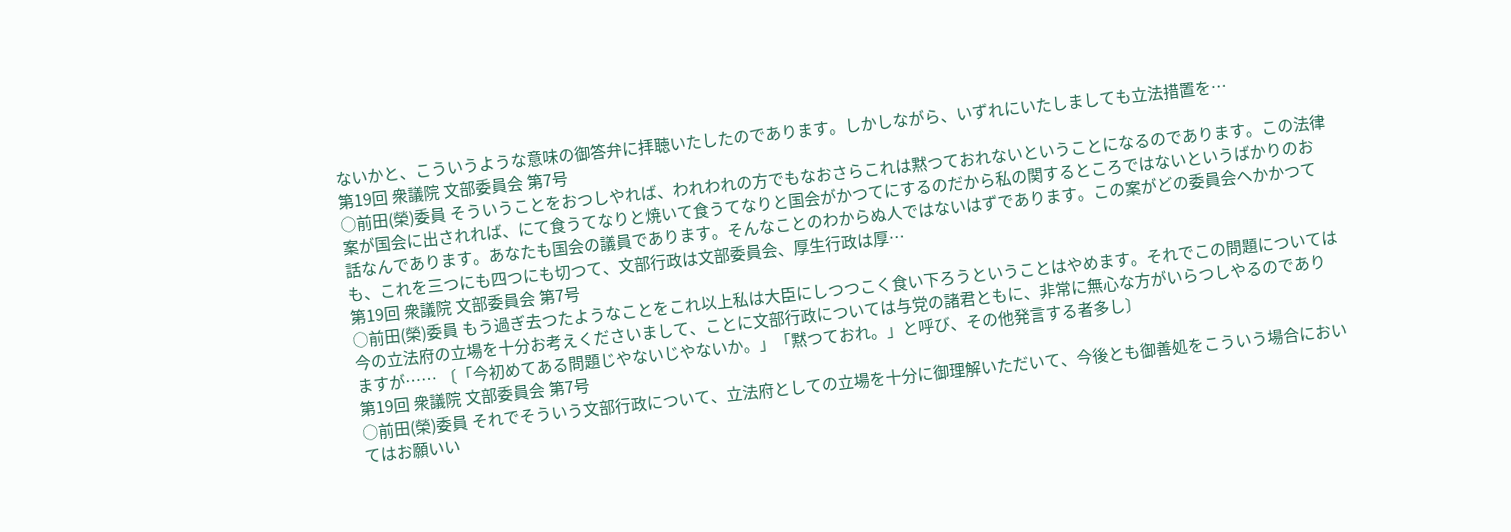ないかと、こういうような意味の御答弁に拝聴いたしたのであります。しかしながら、いずれにいたしましても立法措置を…
第19回 衆議院 文部委員会 第7号
○前田(榮)委員 そういうことをおつしやれば、われわれの方でもなおさらこれは黙つておれないということになるのであります。この法律案が国会に出されれば、にて食うてなりと焼いて食うてなりと国会がかつてにするのだから私の関するところではないというばかりのお話なんであります。あなたも国会の議員であります。そんなことのわからぬ人ではないはずであります。この案がどの委員会へかかつても、これを三つにも四つにも切つて、文部行政は文部委員会、厚生行政は厚…
第19回 衆議院 文部委員会 第7号
○前田(榮)委員 もう過ぎ去つたようなことをこれ以上私は大臣にしつつこく食い下ろうということはやめます。それでこの問題については今の立法府の立場を十分お考えくださいまして、ことに文部行政については与党の諸君ともに、非常に無心な方がいらつしやるのでありますが…… 〔「今初めてある問題じやないじやないか。」「黙つておれ。」と呼び、その他発言する者多し〕
第19回 衆議院 文部委員会 第7号
○前田(榮)委員 それでそういう文部行政について、立法府としての立場を十分に御理解いただいて、今後とも御善処をこういう場合においてはお願いい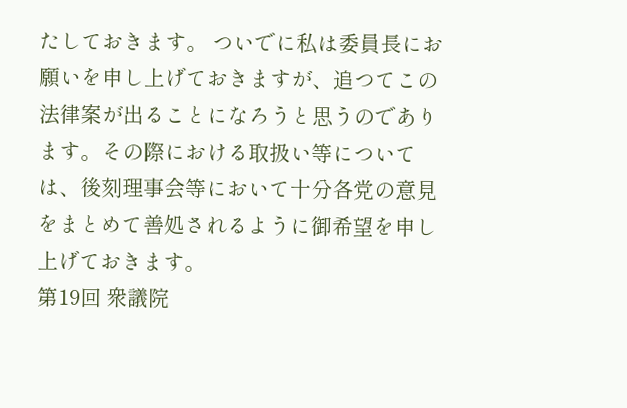たしておきます。 ついでに私は委員長にお願いを申し上げておきますが、追つてこの法律案が出ることになろうと思うのであります。その際における取扱い等については、後刻理事会等において十分各党の意見をまとめて善処されるように御希望を申し上げておきます。
第19回 衆議院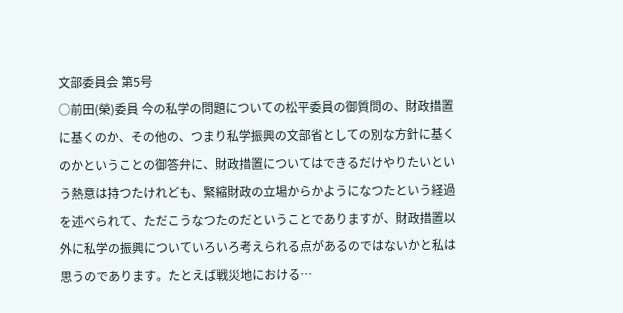文部委員会 第5号
○前田(榮)委員 今の私学の問題についての松平委員の御質問の、財政措置に基くのか、その他の、つまり私学振興の文部省としての別な方針に基くのかということの御答弁に、財政措置についてはできるだけやりたいという熱意は持つたけれども、緊縮財政の立場からかようになつたという経過を述べられて、ただこうなつたのだということでありますが、財政措置以外に私学の振興についていろいろ考えられる点があるのではないかと私は思うのであります。たとえば戦災地における…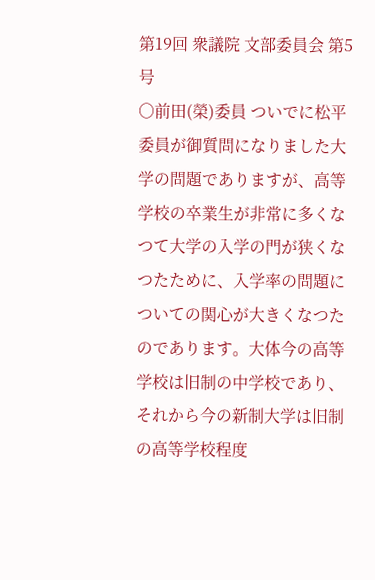第19回 衆議院 文部委員会 第5号
○前田(榮)委員 ついでに松平委員が御質問になりました大学の問題でありますが、高等学校の卒業生が非常に多くなつて大学の入学の門が狭くなつたために、入学率の問題についての関心が大きくなつたのであります。大体今の高等学校は旧制の中学校であり、それから今の新制大学は旧制の高等学校程度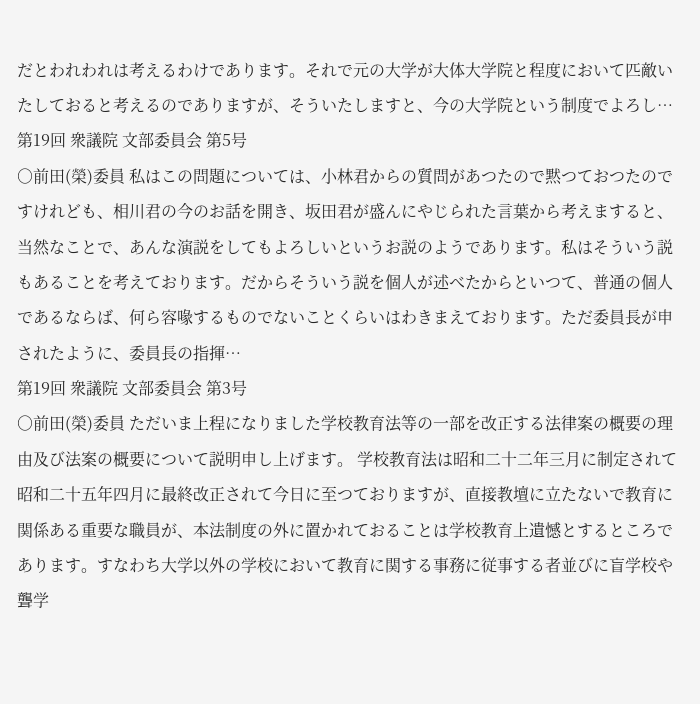だとわれわれは考えるわけであります。それで元の大学が大体大学院と程度において匹敵いたしておると考えるのでありますが、そういたしますと、今の大学院という制度でよろし…
第19回 衆議院 文部委員会 第5号
○前田(榮)委員 私はこの問題については、小林君からの質問があつたので黙つておつたのですけれども、相川君の今のお話を開き、坂田君が盛んにやじられた言葉から考えますると、当然なことで、あんな演説をしてもよろしいというお説のようであります。私はそういう説もあることを考えております。だからそういう説を個人が述べたからといつて、普通の個人であるならば、何ら容喙するものでないことくらいはわきまえております。ただ委員長が申されたように、委員長の指揮…
第19回 衆議院 文部委員会 第3号
○前田(榮)委員 ただいま上程になりました学校教育法等の一部を改正する法律案の概要の理由及び法案の概要について説明申し上げます。 学校教育法は昭和二十二年三月に制定されて昭和二十五年四月に最終改正されて今日に至つておりますが、直接教壇に立たないで教育に関係ある重要な職員が、本法制度の外に置かれておることは学校教育上遺憾とするところであります。すなわち大学以外の学校において教育に関する事務に従事する者並びに盲学校や聾学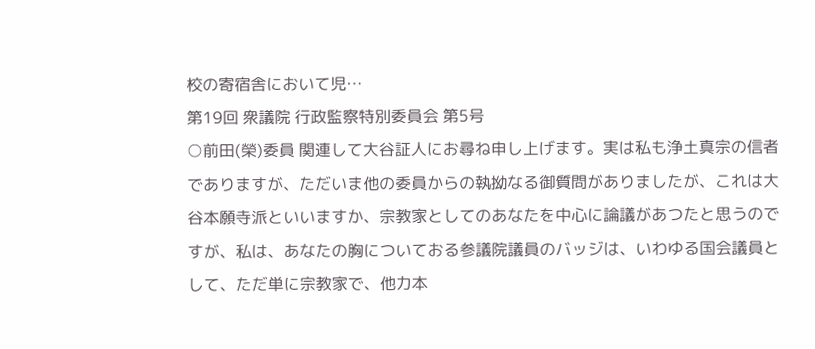校の寄宿舎において児…
第19回 衆議院 行政監察特別委員会 第5号
○前田(榮)委員 関連して大谷証人にお尋ね申し上げます。実は私も浄土真宗の信者でありますが、ただいま他の委員からの執拗なる御質問がありましたが、これは大谷本願寺派といいますか、宗教家としてのあなたを中心に論議があつたと思うのですが、私は、あなたの胸についておる参議院議員のバッジは、いわゆる国会議員として、ただ単に宗教家で、他力本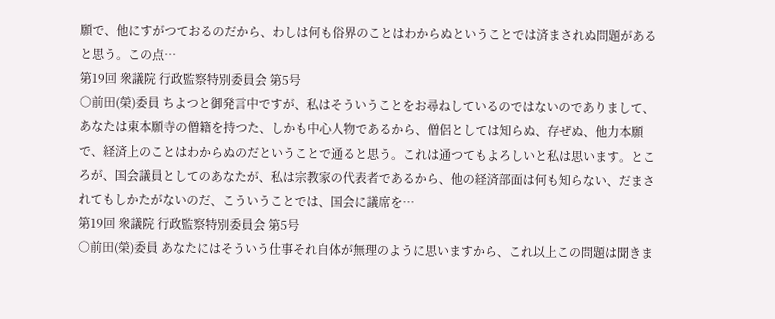願で、他にすがつておるのだから、わしは何も俗界のことはわからぬということでは済まされぬ問題があると思う。この点…
第19回 衆議院 行政監察特別委員会 第5号
○前田(榮)委員 ちよつと御発言中ですが、私はそういうことをお尋ねしているのではないのでありまして、あなたは東本願寺の僧籍を持つた、しかも中心人物であるから、僧侶としては知らぬ、存ぜぬ、他力本願で、経済上のことはわからぬのだということで通ると思う。これは通つてもよろしいと私は思います。ところが、国会議員としてのあなたが、私は宗教家の代表者であるから、他の経済部面は何も知らない、だまされてもしかたがないのだ、こういうことでは、国会に議席を…
第19回 衆議院 行政監察特別委員会 第5号
○前田(榮)委員 あなたにはそういう仕事それ自体が無理のように思いますから、これ以上この問題は聞きま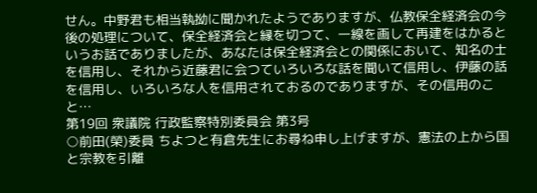せん。中野君も相当執拗に聞かれたようでありますが、仏教保全経済会の今後の処理について、保全経済会と縁を切つて、一線を画して再建をはかるというお話でありましたが、あなたは保全経済会との関係において、知名の士を信用し、それから近藤君に会つていろいろな話を聞いて信用し、伊藤の話を信用し、いろいろな人を信用されておるのでありますが、その信用のこと…
第19回 衆議院 行政監察特別委員会 第3号
○前田(榮)委員 ちよつと有倉先生にお尋ね申し上げますが、憲法の上から国と宗教を引離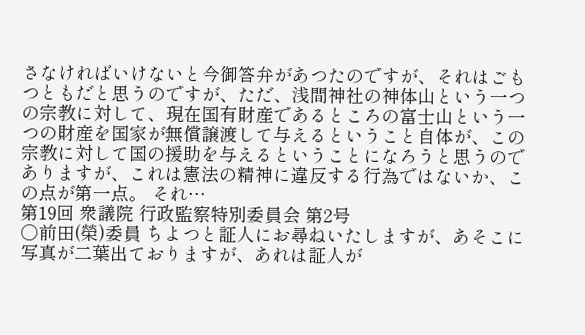さなければいけないと今御答弁があつたのですが、それはごもつともだと思うのですが、ただ、浅間神社の神体山という一つの宗教に対して、現在国有財産であるところの富士山という一つの財産を国家が無償譲渡して与えるということ自体が、この宗教に対して国の援助を与えるということになろうと思うのでありますが、これは憲法の精神に違反する行為ではないか、この点が第一点。 それ…
第19回 衆議院 行政監察特別委員会 第2号
○前田(榮)委員 ちよつと証人にお尋ねいたしますが、あそこに写真が二葉出ておりますが、あれは証人が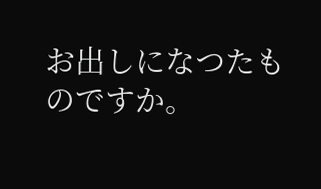お出しになつたものですか。